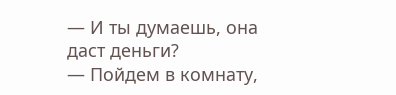— И ты думаешь, она даст деньги?
— Пойдем в комнату,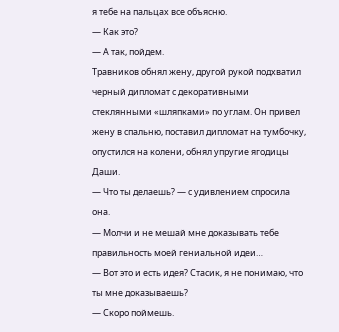я тебе на пальцах все объясню.
— Как это?
— А так, пойдем.
Травников обнял жену, другой рукой подхватил черный дипломат с декоративными стеклянными «шляпками» по углам. Он привел жену в спальню, поставил дипломат на тумбочку, опустился на колени, обнял упругие ягодицы Даши.
— Что ты делаешь? — с удивлением спросила она.
— Молчи и не мешай мне доказывать тебе правильность моей гениальной идеи…
— Вот это и есть идея? Стасик, я не понимаю, что ты мне доказываешь?
— Скоро поймешь.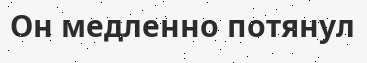Он медленно потянул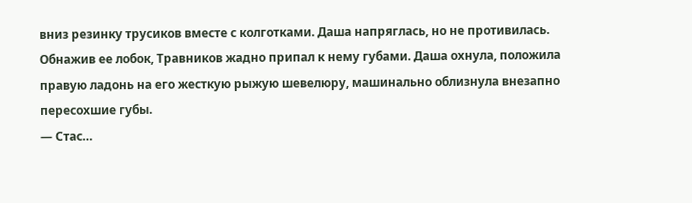вниз резинку трусиков вместе с колготками. Даша напряглась, но не противилась. Обнажив ее лобок, Травников жадно припал к нему губами. Даша охнула, положила правую ладонь на его жесткую рыжую шевелюру, машинально облизнула внезапно пересохшие губы.
— Стас…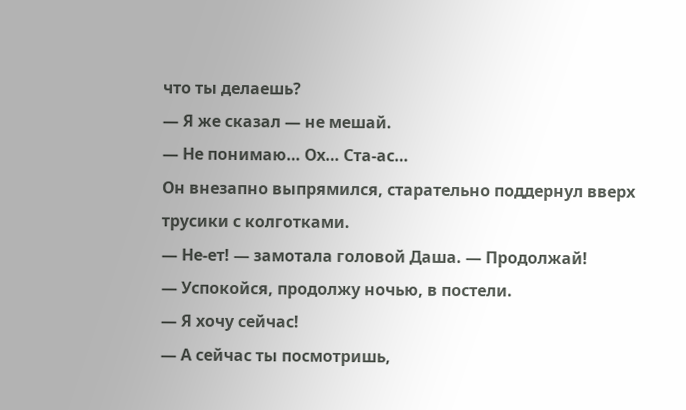что ты делаешь?
— Я же сказал — не мешай.
— Не понимаю… Ох… Ста-ас…
Он внезапно выпрямился, старательно поддернул вверх трусики с колготками.
— Не-ет! — замотала головой Даша. — Продолжай!
— Успокойся, продолжу ночью, в постели.
— Я хочу сейчас!
— А сейчас ты посмотришь,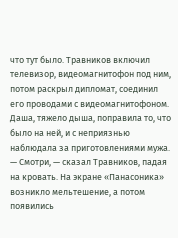что тут было. Травников включил телевизор, видеомагнитофон под ним, потом раскрыл дипломат, соединил его проводами с видеомагнитофоном. Даша, тяжело дыша, поправила то, что было на ней, и с неприязнью наблюдала за приготовлениями мужа.
— Смотри, — сказал Травников, падая на кровать. На экране «Панасоника» возникло мельтешение, а потом появились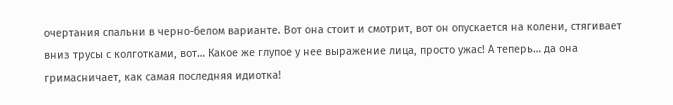очертания спальни в черно-белом варианте. Вот она стоит и смотрит, вот он опускается на колени, стягивает вниз трусы с колготками, вот… Какое же глупое у нее выражение лица, просто ужас! А теперь… да она гримасничает, как самая последняя идиотка!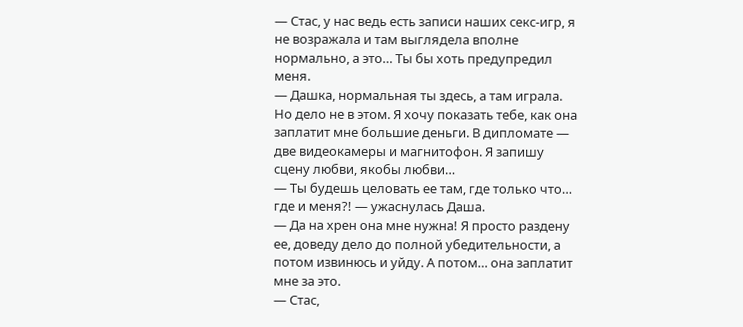— Стас, у нас ведь есть записи наших секс-игр, я не возражала и там выглядела вполне нормально, а это… Ты бы хоть предупредил меня.
— Дашка, нормальная ты здесь, а там играла. Но дело не в этом. Я хочу показать тебе, как она заплатит мне большие деньги. В дипломате — две видеокамеры и магнитофон. Я запишу сцену любви, якобы любви…
— Ты будешь целовать ее там, где только что… где и меня?! — ужаснулась Даша.
— Да на хрен она мне нужна! Я просто раздену ее, доведу дело до полной убедительности, а потом извинюсь и уйду. А потом… она заплатит мне за это.
— Стас,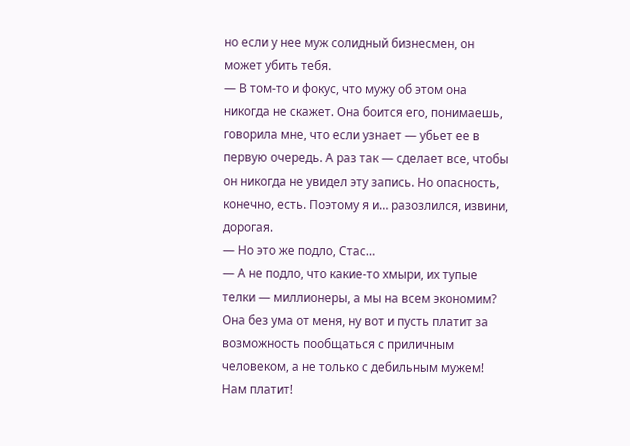но если у нее муж солидный бизнесмен, он может убить тебя.
— В том-то и фокус, что мужу об этом она никогда не скажет. Она боится его, понимаешь, говорила мне, что если узнает — убьет ее в первую очередь. А раз так — сделает все, чтобы он никогда не увидел эту запись. Но опасность, конечно, есть. Поэтому я и… разозлился, извини, дорогая.
— Но это же подло, Стас…
— А не подло, что какие-то хмыри, их тупые телки — миллионеры, а мы на всем экономим? Она без ума от меня, ну вот и пусть платит за возможность пообщаться с приличным человеком, а не только с дебильным мужем! Нам платит!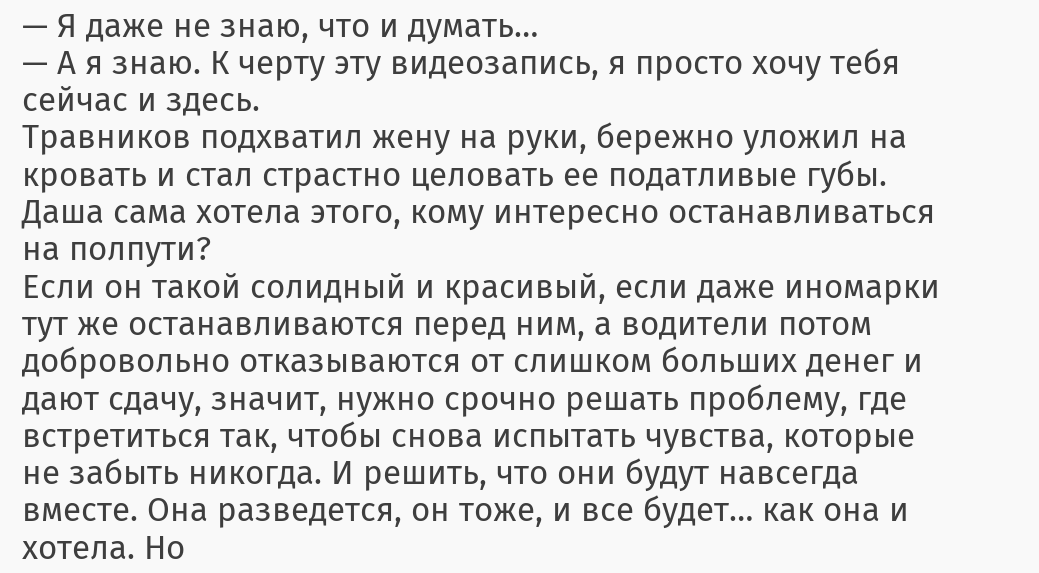— Я даже не знаю, что и думать…
— А я знаю. К черту эту видеозапись, я просто хочу тебя сейчас и здесь.
Травников подхватил жену на руки, бережно уложил на кровать и стал страстно целовать ее податливые губы. Даша сама хотела этого, кому интересно останавливаться на полпути?
Если он такой солидный и красивый, если даже иномарки тут же останавливаются перед ним, а водители потом добровольно отказываются от слишком больших денег и дают сдачу, значит, нужно срочно решать проблему, где встретиться так, чтобы снова испытать чувства, которые не забыть никогда. И решить, что они будут навсегда вместе. Она разведется, он тоже, и все будет… как она и хотела. Но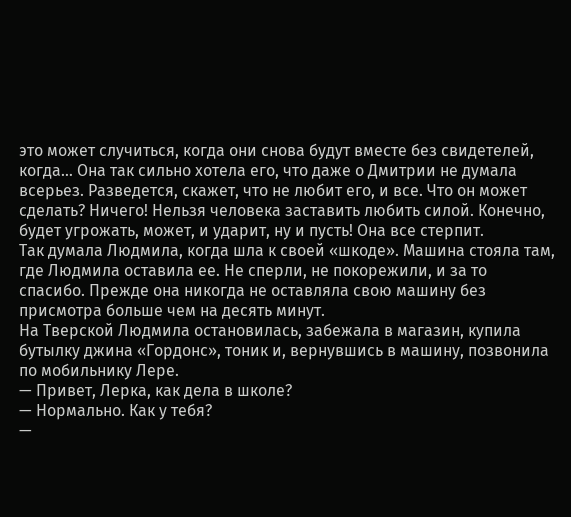это может случиться, когда они снова будут вместе без свидетелей, когда… Она так сильно хотела его, что даже о Дмитрии не думала всерьез. Разведется, скажет, что не любит его, и все. Что он может сделать? Ничего! Нельзя человека заставить любить силой. Конечно, будет угрожать, может, и ударит, ну и пусть! Она все стерпит.
Так думала Людмила, когда шла к своей «шкоде». Машина стояла там, где Людмила оставила ее. Не сперли, не покорежили, и за то спасибо. Прежде она никогда не оставляла свою машину без присмотра больше чем на десять минут.
На Тверской Людмила остановилась, забежала в магазин, купила бутылку джина «Гордонс», тоник и, вернувшись в машину, позвонила по мобильнику Лере.
— Привет, Лерка, как дела в школе?
— Нормально. Как у тебя?
—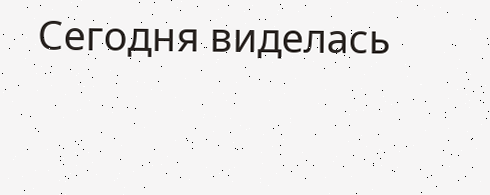Сегодня виделась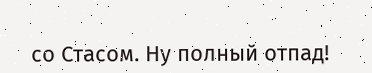со Стасом. Ну полный отпад!